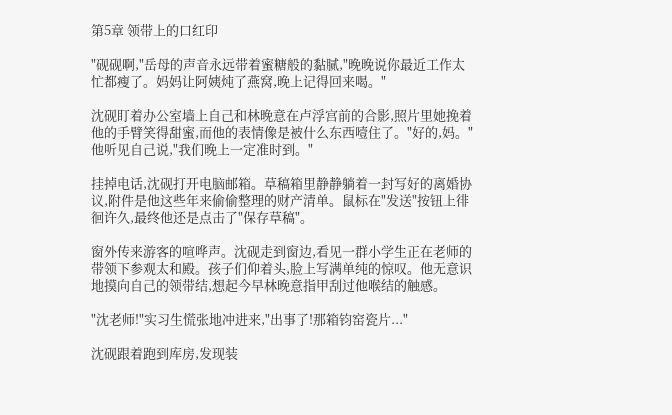第5章 领带上的口红印

"砚砚啊,"岳母的声音永远带着蜜糖般的黏腻,"晚晚说你最近工作太忙都瘦了。妈妈让阿姨炖了燕窝,晚上记得回来喝。"

沈砚盯着办公室墙上自己和林晚意在卢浮宫前的合影,照片里她挽着他的手臂笑得甜蜜,而他的表情像是被什么东西噎住了。"好的,妈。"他听见自己说,"我们晚上一定准时到。"

挂掉电话,沈砚打开电脑邮箱。草稿箱里静静躺着一封写好的离婚协议,附件是他这些年来偷偷整理的财产清单。鼠标在"发送"按钮上徘徊许久,最终他还是点击了"保存草稿"。

窗外传来游客的喧哗声。沈砚走到窗边,看见一群小学生正在老师的带领下参观太和殿。孩子们仰着头,脸上写满单纯的惊叹。他无意识地摸向自己的领带结,想起今早林晚意指甲刮过他喉结的触感。

"沈老师!"实习生慌张地冲进来,"出事了!那箱钧窑瓷片..."

沈砚跟着跑到库房,发现装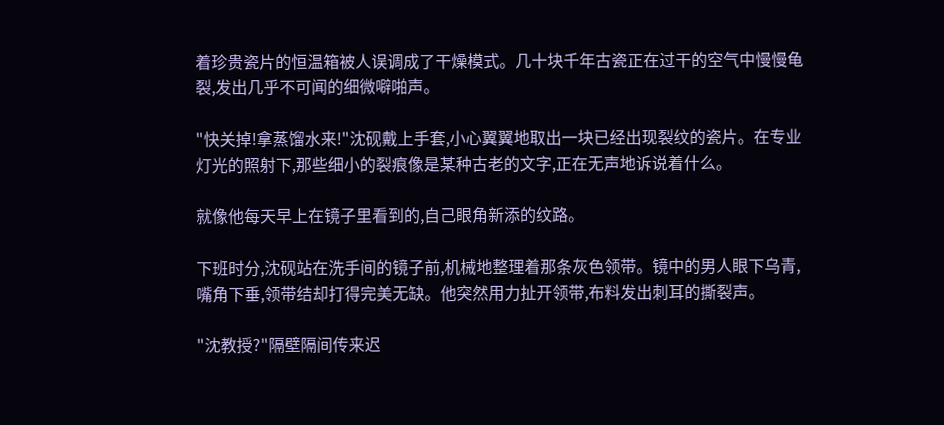着珍贵瓷片的恒温箱被人误调成了干燥模式。几十块千年古瓷正在过干的空气中慢慢龟裂,发出几乎不可闻的细微噼啪声。

"快关掉!拿蒸馏水来!"沈砚戴上手套,小心翼翼地取出一块已经出现裂纹的瓷片。在专业灯光的照射下,那些细小的裂痕像是某种古老的文字,正在无声地诉说着什么。

就像他每天早上在镜子里看到的,自己眼角新添的纹路。

下班时分,沈砚站在洗手间的镜子前,机械地整理着那条灰色领带。镜中的男人眼下乌青,嘴角下垂,领带结却打得完美无缺。他突然用力扯开领带,布料发出刺耳的撕裂声。

"沈教授?"隔壁隔间传来迟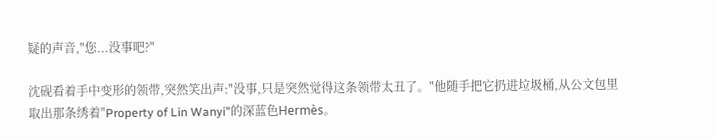疑的声音,"您...没事吧?"

沈砚看着手中变形的领带,突然笑出声:"没事,只是突然觉得这条领带太丑了。"他随手把它扔进垃圾桶,从公文包里取出那条绣着"Property of Lin Wanyi"的深蓝色Hermès。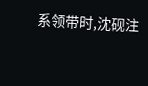系领带时,沈砚注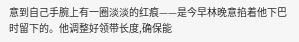意到自己手腕上有一圈淡淡的红痕——是今早林晚意掐着他下巴时留下的。他调整好领带长度,确保能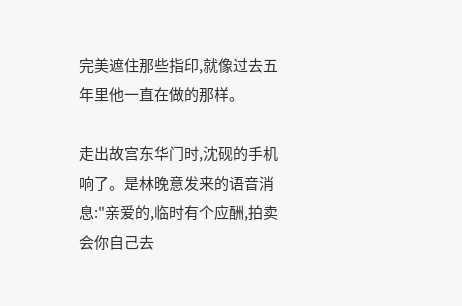完美遮住那些指印,就像过去五年里他一直在做的那样。

走出故宫东华门时,沈砚的手机响了。是林晚意发来的语音消息:"亲爱的,临时有个应酬,拍卖会你自己去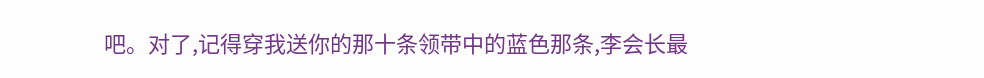吧。对了,记得穿我送你的那十条领带中的蓝色那条,李会长最